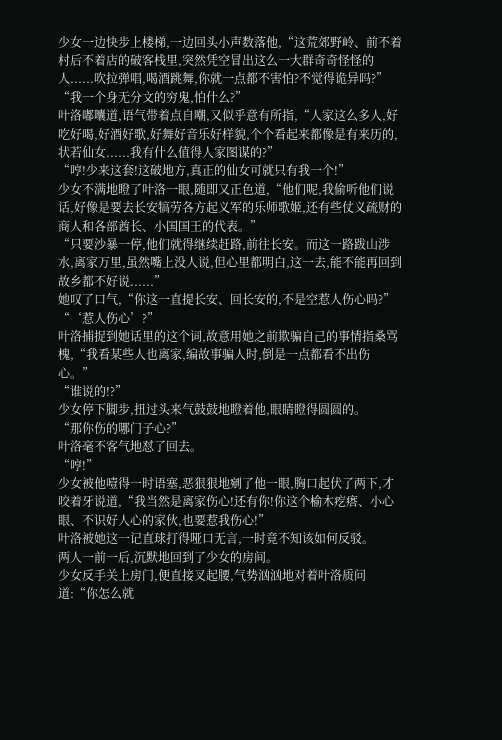少女一边快步上楼梯,一边回头小声数落他,“这荒郊野岭、前不着村后不着店的破客栈里,突然凭空冒出这么一大群奇奇怪怪的人......吹拉弹唱,喝酒跳舞,你就一点都不害怕?不觉得诡异吗?”
“我一个身无分文的穷鬼,怕什么?”
叶洛嘟囔道,语气带着点自嘲,又似乎意有所指,“人家这么多人,好吃好喝,好酒好歌,好舞好音乐好样貌,个个看起来都像是有来历的,状若仙女......我有什么值得人家图谋的?”
“哼!少来这套!这破地方,真正的仙女可就只有我一个!”
少女不满地瞪了叶洛一眼,随即又正色道,“他们呢,我偷听他们说话,好像是要去长安犒劳各方起义军的乐师歌姬,还有些仗义疏财的商人和各部酋长、小国国王的代表。”
“只要沙暴一停,他们就得继续赶路,前往长安。而这一路跋山涉水,离家万里,虽然嘴上没人说,但心里都明白,这一去,能不能再回到故乡都不好说......”
她叹了口气,“你这一直提长安、回长安的,不是空惹人伤心吗?”
“‘惹人伤心’?”
叶洛捕捉到她话里的这个词,故意用她之前欺骗自己的事情指桑骂槐,“我看某些人也离家,编故事骗人时,倒是一点都看不出伤心。”
“谁说的!?”
少女停下脚步,扭过头来气鼓鼓地瞪着他,眼睛瞪得圆圆的。
“那你伤的哪门子心?”
叶洛毫不客气地怼了回去。
“哼!”
少女被他噎得一时语塞,恶狠狠地剜了他一眼,胸口起伏了两下,才咬着牙说道,“我当然是离家伤心!还有你!你这个榆木疙瘩、小心眼、不识好人心的家伙,也要惹我伤心!”
叶洛被她这一记直球打得哑口无言,一时竟不知该如何反驳。
两人一前一后,沉默地回到了少女的房间。
少女反手关上房门,便直接叉起腰,气势汹汹地对着叶洛质问道:“你怎么就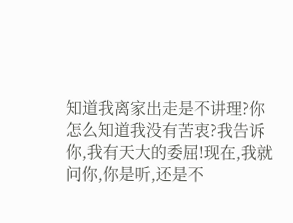知道我离家出走是不讲理?你怎么知道我没有苦衷?我告诉你,我有天大的委屈!现在,我就问你,你是听,还是不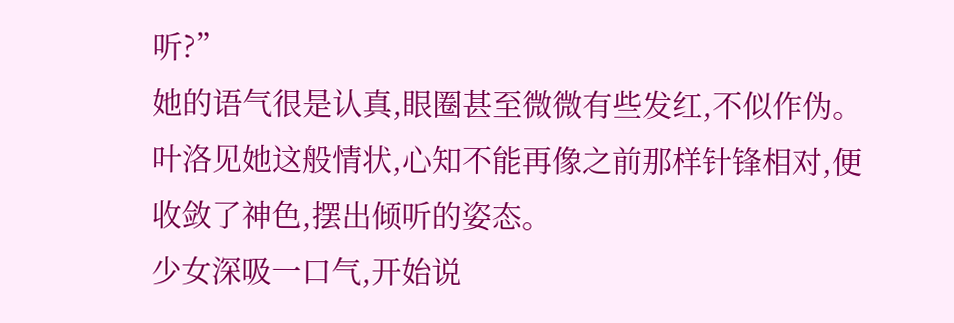听?”
她的语气很是认真,眼圈甚至微微有些发红,不似作伪。
叶洛见她这般情状,心知不能再像之前那样针锋相对,便收敛了神色,摆出倾听的姿态。
少女深吸一口气,开始说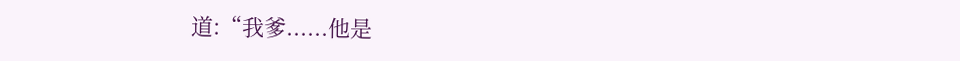道:“我爹......他是